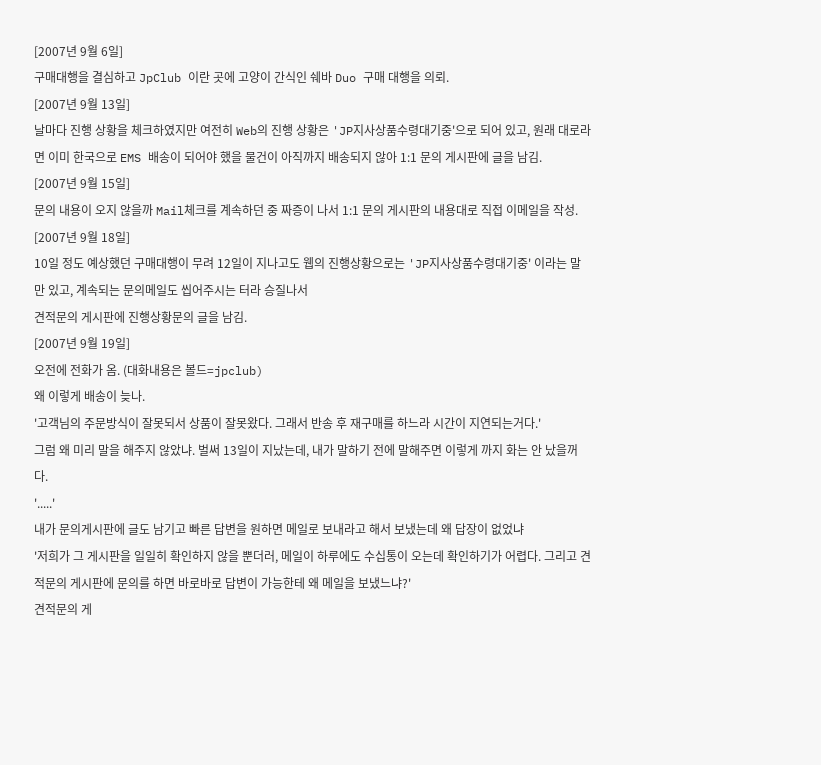[2007년 9월 6일]
구매대행을 결심하고 JpClub 이란 곳에 고양이 간식인 쉐바 Duo 구매 대행을 의뢰.
[2007년 9월 13일]
날마다 진행 상황을 체크하였지만 여전히 Web의 진행 상황은 'JP지사상품수령대기중'으로 되어 있고, 원래 대로라면 이미 한국으로 EMS 배송이 되어야 했을 물건이 아직까지 배송되지 않아 1:1 문의 게시판에 글을 남김.
[2007년 9월 15일]
문의 내용이 오지 않을까 Mail체크를 계속하던 중 짜증이 나서 1:1 문의 게시판의 내용대로 직접 이메일을 작성.
[2007년 9월 18일]
10일 정도 예상했던 구매대행이 무려 12일이 지나고도 웹의 진행상황으로는 'JP지사상품수령대기중' 이라는 말만 있고, 계속되는 문의메일도 씹어주시는 터라 승질나서
견적문의 게시판에 진행상황문의 글을 남김.
[2007년 9월 19일]
오전에 전화가 옴. (대화내용은 볼드=jpclub)
왜 이렇게 배송이 늦나.
'고객님의 주문방식이 잘못되서 상품이 잘못왔다. 그래서 반송 후 재구매를 하느라 시간이 지연되는거다.'
그럼 왜 미리 말을 해주지 않았냐. 벌써 13일이 지났는데, 내가 말하기 전에 말해주면 이렇게 까지 화는 안 났을꺼다.
'.....'
내가 문의게시판에 글도 남기고 빠른 답변을 원하면 메일로 보내라고 해서 보냈는데 왜 답장이 없었냐
'저희가 그 게시판을 일일히 확인하지 않을 뿐더러, 메일이 하루에도 수십통이 오는데 확인하기가 어렵다. 그리고 견적문의 게시판에 문의를 하면 바로바로 답변이 가능한테 왜 메일을 보냈느냐?'
견적문의 게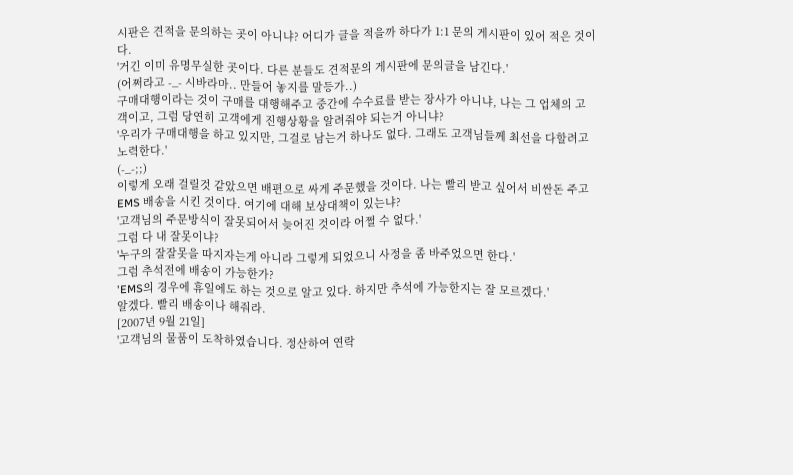시판은 견적을 문의하는 곳이 아니냐? 어디가 글을 적을까 하다가 1:1 문의 게시판이 있어 적은 것이다.
'거긴 이미 유명무실한 곳이다. 다른 분들도 견적문의 게시판에 문의글을 남긴다.'
(어쩌라고 -_- 시바라마.. 만들어 놓지를 말등가..)
구매대행이라는 것이 구매를 대행해주고 중간에 수수료를 받는 장사가 아니냐, 나는 그 업체의 고객이고, 그럼 당연히 고객에게 진행상황을 알려줘야 되는거 아니냐?
'우리가 구매대행을 하고 있지만, 그걸로 남는거 하나도 없다. 그래도 고객님들께 최선을 다할려고 노력한다.'
(-_-;;)
이렇게 오래 걸릴것 같았으면 배편으로 싸게 주문했을 것이다. 나는 빨리 받고 싶어서 비싼돈 주고 EMS 배송을 시킨 것이다. 여기에 대해 보상대책이 있는냐?
'고객님의 주문방식이 잘못되어서 늦어진 것이라 어쩔 수 없다.'
그럼 다 내 잘못이냐?
'누구의 잘잘못을 따지자는게 아니라 그렇게 되었으니 사정을 좀 바주었으면 한다.'
그럼 추석전에 배송이 가능한가?
'EMS의 경우에 휴일에도 하는 것으로 알고 있다. 하지만 추석에 가능한지는 잘 모르겠다.'
알겠다. 빨리 배송이나 해줘라.
[2007년 9월 21일]
'고객님의 물품이 도착하였습니다. 정산하여 연락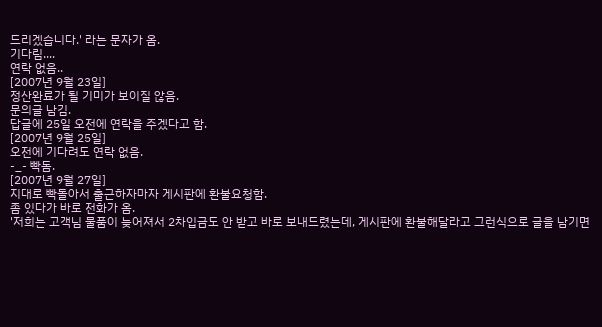드리겠습니다.' 라는 문자가 옴.
기다림....
연락 없음..
[2007년 9월 23일]
정산완료가 될 기미가 보이질 않음.
문의글 남김.
답글에 25일 오전에 연락을 주겠다고 함.
[2007년 9월 25일]
오전에 기다려도 연락 없음.
-_- 빡돔.
[2007년 9월 27일]
지대로 빡돌아서 출근하자마자 게시판에 환불요청함.
좀 있다가 바로 전화가 옴.
'저희는 고객님 물품이 늦어져서 2차입금도 안 받고 바로 보내드렸는데, 게시판에 환불해달라고 그런식으로 글을 남기면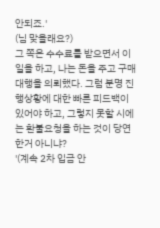안되죠.'
(님 맞을래요?)
그 쪽은 수수료를 받으면서 이 일을 하고, 나는 돈을 주고 구매 대행을 의뢰했다. 그럼 분명 진행상황에 대한 빠른 피드백이 있어야 하고, 그렇지 못할 시에는 환불요청을 하는 것이 당연한거 아니냐?
'(계속 2차 입금 안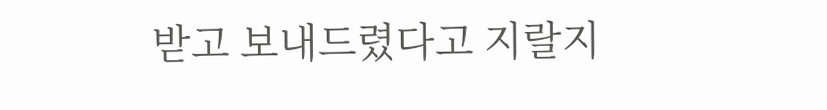받고 보내드렸다고 지랄지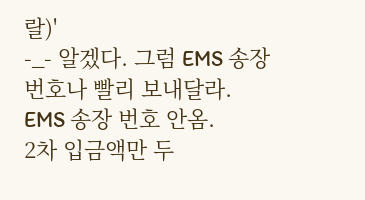랄)'
-_- 알겠다. 그럼 EMS 송장번호나 빨리 보내달라.
EMS 송장 번호 안옴.
2차 입금액만 두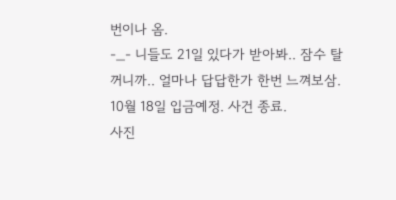번이나 옴.
-_- 니들도 21일 있다가 받아봐.. 잠수 탈꺼니까.. 얼마나 답답한가 한번 느껴보삼.
10월 18일 입금예정. 사건 종료.
사진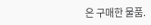은 구매한 물품.